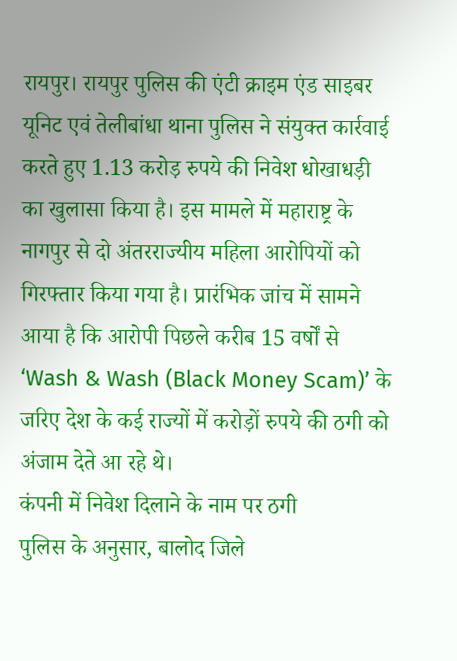रायपुर। रायपुर पुलिस की एंटी क्राइम एंड साइबर यूनिट एवं तेलीबांधा थाना पुलिस ने संयुक्त कार्रवाई करते हुए 1.13 करोड़ रुपये की निवेश धोखाधड़ी का खुलासा किया है। इस मामले में महाराष्ट्र के नागपुर से दो अंतरराज्यीय महिला आरोपियों को गिरफ्तार किया गया है। प्रारंभिक जांच में सामने आया है कि आरोपी पिछले करीब 15 वर्षों से ‘Wash & Wash (Black Money Scam)’ के जरिए देश के कई राज्यों में करोड़ों रुपये की ठगी को अंजाम देते आ रहे थे।
कंपनी में निवेश दिलाने के नाम पर ठगी
पुलिस के अनुसार, बालोद जिले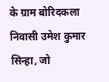के ग्राम बोरिदकला निवासी उमेश कुमार सिन्हा, जो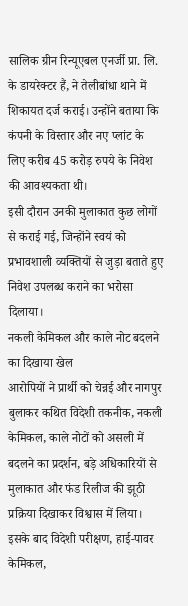सालिक ग्रीन रिन्यूएबल एनर्जी प्रा. लि. के डायरेक्टर हैं, ने तेलीबांधा थाने में शिकायत दर्ज कराई। उन्होंने बताया कि कंपनी के विस्तार और नए प्लांट के लिए करीब 45 करोड़ रुपये के निवेश की आवश्यकता थी।
इसी दौरान उनकी मुलाकात कुछ लोगों से कराई गई, जिन्होंने स्वयं को प्रभावशाली व्यक्तियों से जुड़ा बताते हुए निवेश उपलब्ध कराने का भरोसा दिलाया।
नकली केमिकल और काले नोट बदलने का दिखाया खेल
आरोपियों ने प्रार्थी को चेन्नई और नागपुर बुलाकर कथित विदेशी तकनीक, नकली केमिकल, काले नोटों को असली में बदलने का प्रदर्शन, बड़े अधिकारियों से मुलाकात और फंड रिलीज की झूठी प्रक्रिया दिखाकर विश्वास में लिया।
इसके बाद विदेशी परीक्षण, हाई-पावर केमिकल,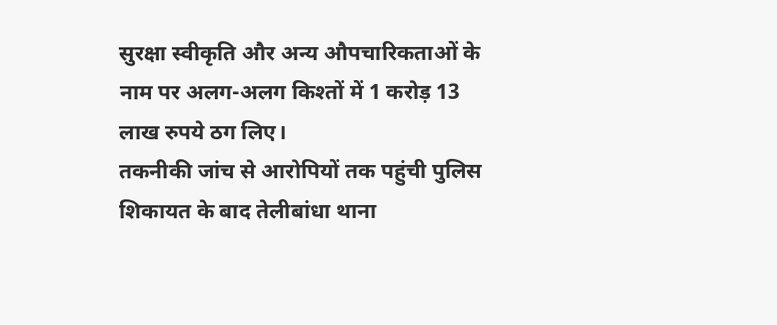सुरक्षा स्वीकृति और अन्य औपचारिकताओं के नाम पर अलग-अलग किश्तों में 1 करोड़ 13 लाख रुपये ठग लिए।
तकनीकी जांच से आरोपियों तक पहुंची पुलिस
शिकायत के बाद तेलीबांधा थाना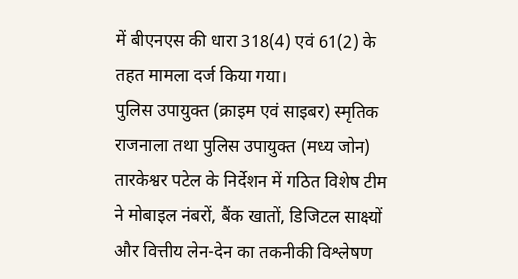में बीएनएस की धारा 318(4) एवं 61(2) के तहत मामला दर्ज किया गया।
पुलिस उपायुक्त (क्राइम एवं साइबर) स्मृतिक राजनाला तथा पुलिस उपायुक्त (मध्य जोन) तारकेश्वर पटेल के निर्देशन में गठित विशेष टीम ने मोबाइल नंबरों, बैंक खातों, डिजिटल साक्ष्यों और वित्तीय लेन-देन का तकनीकी विश्लेषण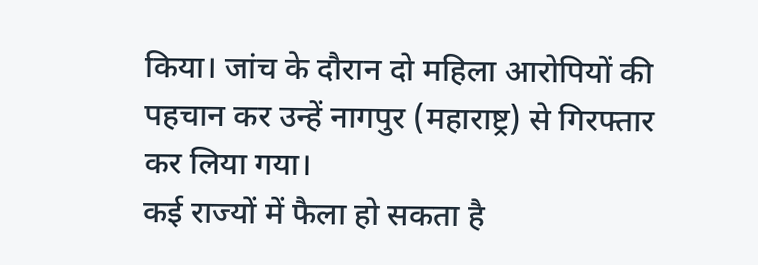किया। जांच के दौरान दो महिला आरोपियों की पहचान कर उन्हें नागपुर (महाराष्ट्र) से गिरफ्तार कर लिया गया।
कई राज्यों में फैला हो सकता है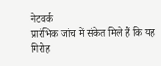नेटवर्क
प्रारंभिक जांच में संकेत मिले हैं कि यह गिरोह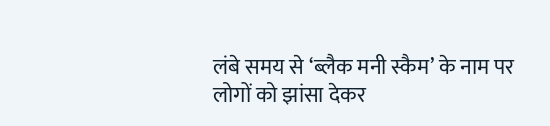लंबे समय से ‘ब्लैक मनी स्कैम’ के नाम पर लोगों को झांसा देकर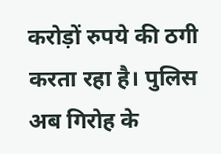करोड़ों रुपये की ठगी करता रहा है। पुलिस अब गिरोह के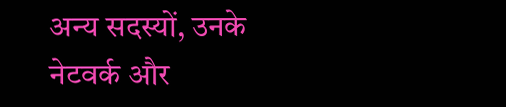अन्य सदस्यों, उनके नेटवर्क और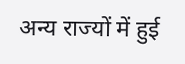अन्य राज्यों में हुई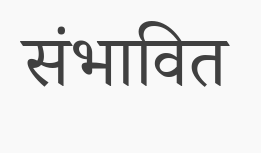संभावित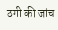ठगी की जांच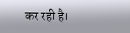कर रही है।